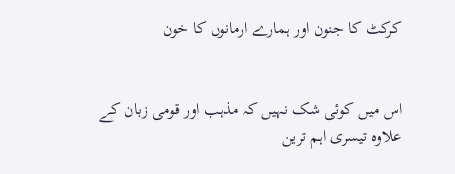کرکٹ کا جنون اور ہمارے ارمانوں کا خون


اس میں کوئی شک نہیں کہ مذہب اور قومی زبان کے علاوہ تیسری اہم ترین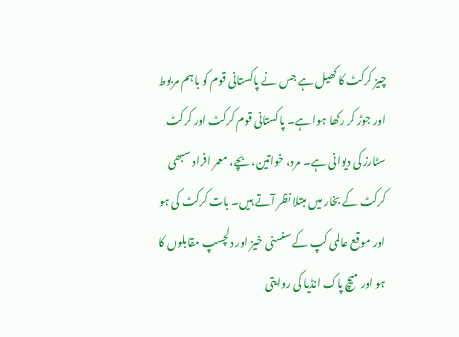چیز کرکٹ کا کھیل ہے جس نے پاکستانی قوم کو باہم مربوط اور جوڑ کر رکھا ہوا ہے۔ پاکستانی قوم کرکٹ اور کرکٹ سٹارز کی دیوانی ہے۔ مرد، خواتین، بچے، معمر افراد سبھی کرکٹ کے بخار میں مبتلا نظر آتے ہیں۔ بات کرکٹ کی ہو اور موقع عالمی کپ کے سنسنی خیز اور دلچسپ مقابلوں کا ہو اور میچ پاک انڈیا کی روایتی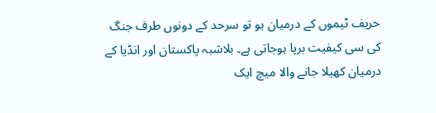حریف ٹیموں کے درمیان ہو تو سرحد کے دونوں طرف جنگ کی سی کیفیت برپا ہوجاتی ہے۔ بلاشبہ پاکستان اور انڈیا کے درمیان کھیلا جانے والا میچ ایک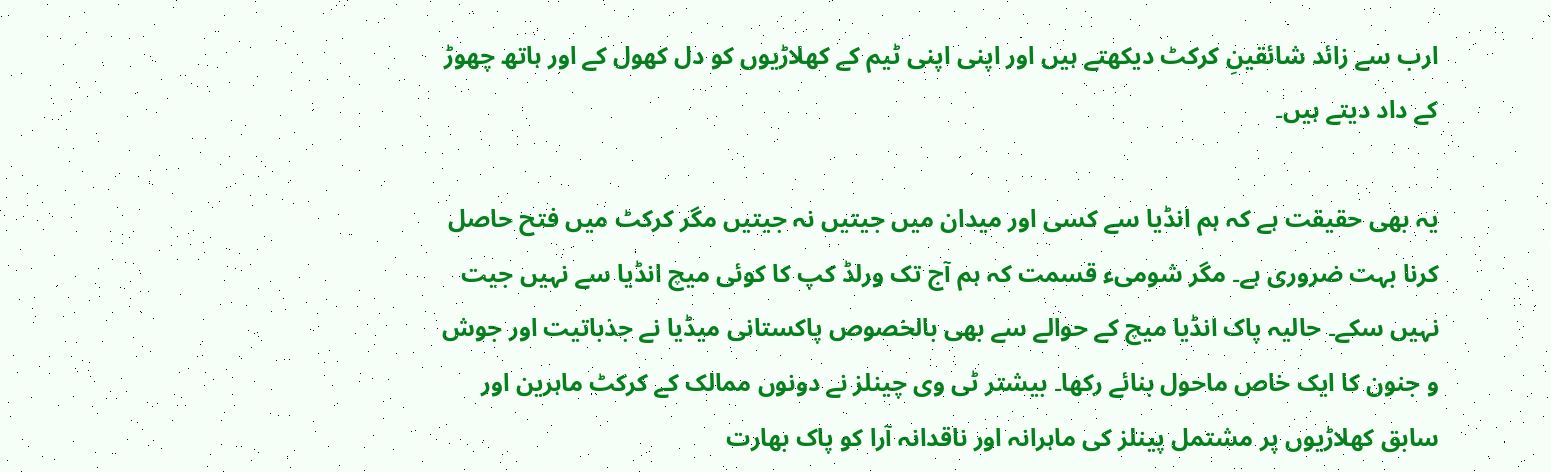ارب سے زائد شائقینِ کرکٹ دیکھتے ہیں اور اپنی اپنی ٹیم کے کھلاڑیوں کو دل کھول کے اور ہاتھ چھوڑ کے داد دیتے ہیں۔

یہ بھی حقیقت ہے کہ ہم انڈیا سے کسی اور میدان میں جیتیں نہ جیتیں مگر کرکٹ میں فتح حاصل کرنا بہت ضروری ہے۔ مگر شومیء قسمت کہ ہم آج تک ورلڈ کپ کا کوئی میچ انڈیا سے نہیں جیت نہیں سکے۔ حالیہ پاک انڈیا میچ کے حوالے سے بھی بالخصوص پاکستانی میڈیا نے جذباتیت اور جوش و جنون کا ایک خاص ماحول بنائے رکھا۔ بیشتر ٹی وی چینلز نے دونوں ممالک کے کرکٹ ماہرین اور سابق کھلاڑیوں پر مشتمل پینلز کی ماہرانہ اور ناقدانہ آرا کو پاک بھارت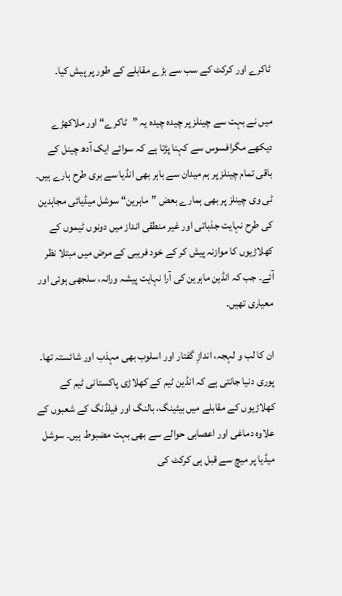ٹاکرے اور کرکٹ کے سب سے بڑے مقابلے کے طور پر پیش کیا۔

میں نے بہت سے چینلز پر چیدہ چیدہ یہ ”ٹاکرے“ اور ملاکھڑے دیکھے مگرافسوس سے کہنا پڑتا ہے کہ سوائے ایک آدھ چینل کے باقی تمام چینلز پر ہم میدان سے باہر بھی انڈیا سے بری طرح ہارے ہیں۔ ٹی وی چینلز پر بھی ہمارے بعض ”ماہرین“ سوشل میڈیائی مجاہدین کی طرح نہایت جذباتی اور غیر منطقی انداز میں دونوں ٹیموں کے کھلاڑیوں کا موازنہ پیش کر کے خود فریبی کے مرض میں مبتلا نظر آئے۔ جب کہ انڈین ماہرین کی آرا نہایت پیشہ ورانہ، سلجھی ہوئی اور معیاری تھیں۔

ان کا لب و لہجہ، اندازِ گفتار اور اسلوب بھی مہذب اور شائستہ تھا۔ پوری دنیا جانتی ہے کہ انڈین ٹیم کے کھلاڑی پاکستانی ٹیم کے کھلاڑیوں کے مقابلے میں بیٹینگ، بالنگ اور فیلڈنگ کے شعبوں کے علاوہ دماغی اور اعصابی حوالے سے بھی بہت مضبوط ہیں۔ سوشل میڈیا پر میچ سے قبل ہی کرکٹ کی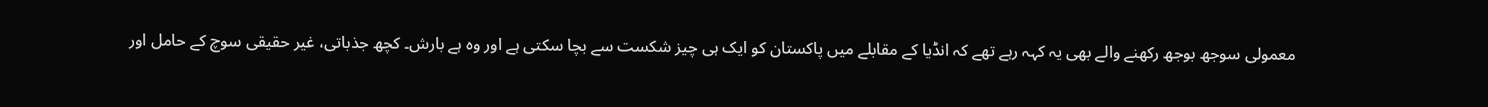معمولی سوجھ بوجھ رکھنے والے بھی یہ کہہ رہے تھے کہ انڈیا کے مقابلے میں پاکستان کو ایک ہی چیز شکست سے بچا سکتی ہے اور وہ ہے بارش۔ کچھ جذباتی، غیر حقیقی سوچ کے حامل اور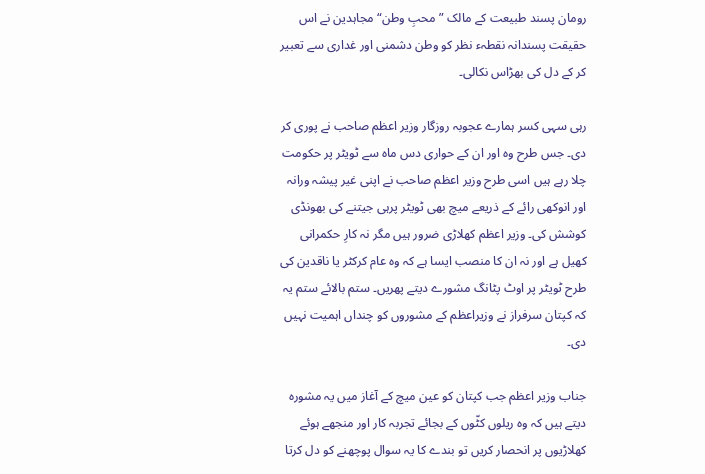رومان پسند طبیعت کے مالک ”محبِ وطن“ مجاہدین نے اس حقیقت پسندانہ نقطہء نظر کو وطن دشمنی اور غداری سے تعبیر کر کے دل کی بھڑاس نکالی۔

رہی سہی کسر ہمارے عجوبہ روزگار وزیر اعظم صاحب نے پوری کر دی۔ جس طرح وہ اور ان کے حواری دس ماہ سے ٹویٹر پر حکومت چلا رہے ہیں اسی طرح وزیر اعظم صاحب نے اپنی غیر پیشہ ورانہ اور انوکھی رائے کے ذریعے میچ بھی ٹویٹر پرہی جیتنے کی بھونڈی کوشش کی۔ وزیر اعظم کھلاڑی ضرور ہیں مگر نہ کارِ حکمرانی کھیل ہے اور نہ ان کا منصب ایسا ہے کہ وہ عام کرکٹر یا ناقدین کی طرح ٹویٹر پر اوٹ پٹانگ مشورے دیتے پھریں۔ ستم بالائے ستم یہ کہ کپتان سرفراز نے وزیراعظم کے مشوروں کو چنداں اہمیت نہیں دی۔

جناب وزیر اعظم جب کپتان کو عین میچ کے آغاز میں یہ مشورہ دیتے ہیں کہ وہ ریلوں کٹّوں کے بجائے تجربہ کار اور منجھے ہوئے کھلاڑیوں پر انحصار کریں تو بندے کا یہ سوال پوچھنے کو دل کرتا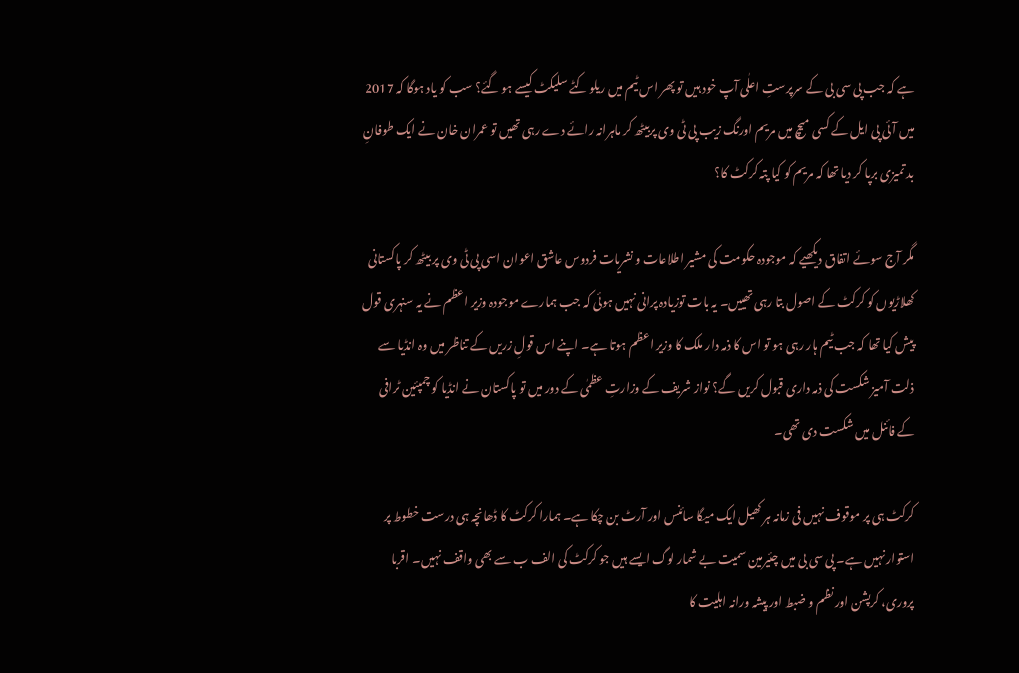ہے کہ جب پی سی بی کے سرپرستِ اعلٰی آپ خود ہیں تو پھر اس ٹیم میں ریلو کٹے سلیکٹ کیسے ہو گئے؟ سب کو یاد ہوگا کہ 2017 میں آئی پی ایل کے کسی میچ میں مریم اورنگ زیب پی ٹی وی پربیٹھ کر ماہرانہ رائے دے رہی تھیں تو عمران خان نے ایک طوفانِ بد تمیزی برپا کر دیا تھا کہ مریم کو کیا پتہ کرکٹ کا؟

مگر آج سوئے اتفاق دیکھیے کہ موجودہ حکومت کی مشیر اطلاعات و نشریات فردوس عاشق اعوان اسی پی ٹی وی پر بیٹھ کر پاکستانی کھلاڑیوں کو کرکٹ کے اصول بتا رہی تھییں۔ یہ بات توزیادہ پرانی نہیں ہوئی کہ جب ہمارے موجودہ وزیر اعظم نے یہ سنہری قول پیش کیا تھا کہ جب ٹیم ہار رہی ہو تو اس کا ذمہ دار ملک کا وزیر اعظم ہوتا ہے۔ اپنے اس قولِ زریں کے تناظر میں وہ انڈیا سے ذلت آمیز شکست کی ذمہ داری قبول کریں گے؟ نواز شریف کے وزارتِ عظمٰی کے دور میں تو پاکستان نے انڈیا کو چمپئین ٹرافی کے فائنل میں شکست دی تھی۔

کرکٹ ہی پر موقوف نہیں فی زمانہ ہر کھیل ایک میگا سائنس اور آرٹ بن چکا ہے۔ ہمارا کرکٹ کا ڈھانچہ ہی درست خطوط پر استوار نہیں ہے۔ پی سی بی میں چئیرمین سمیت بے شمار لوگ ایسے ہیں جو کرکٹ کی الف ب سے بھی واقف نہیں۔ اقربا پروری، کرپشن اور نظم و ضبط اور پیشہ ورانہ اہلیت کا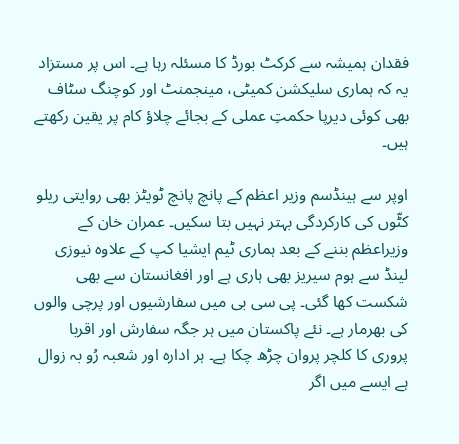فقدان ہمیشہ سے کرکٹ بورڈ کا مسئلہ رہا ہے۔ اس پر مستزاد یہ کہ ہماری سلیکشن کمیٹی، مینجمنٹ اور کوچنگ سٹاف بھی کوئی دیرپا حکمتِ عملی کے بجائے چلاؤ کام پر یقین رکھتے ہیں۔

اوپر سے ہینڈسم وزیر اعظم کے پانچ پانچ ٹویٹز بھی روایتی ریلو کٹّوں کی کارکردگی بہتر نہیں بتا سکیں۔ عمران خان کے وزیراعظم بننے کے بعد ہماری ٹیم ایشیا کپ کے علاوہ نیوزی لینڈ سے ہوم سیریز بھی ہاری ہے اور افغانستان سے بھی شکست کھا گئی۔ پی سی بی میں سفارشیوں اور پرچی والوں کی بھرمار ہے۔ نئے پاکستان میں ہر جگہ سفارش اور اقربا پروری کا کلچر پروان چڑھ چکا ہے۔ ہر ادارہ اور شعبہ رُو بہ زوال ہے ایسے میں اگر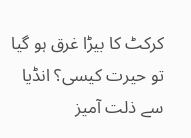کرکٹ کا بیڑا غرق ہو گیا تو حیرت کیسی؟ انڈیا سے ذلت آمیز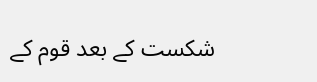شکست کے بعد قوم کے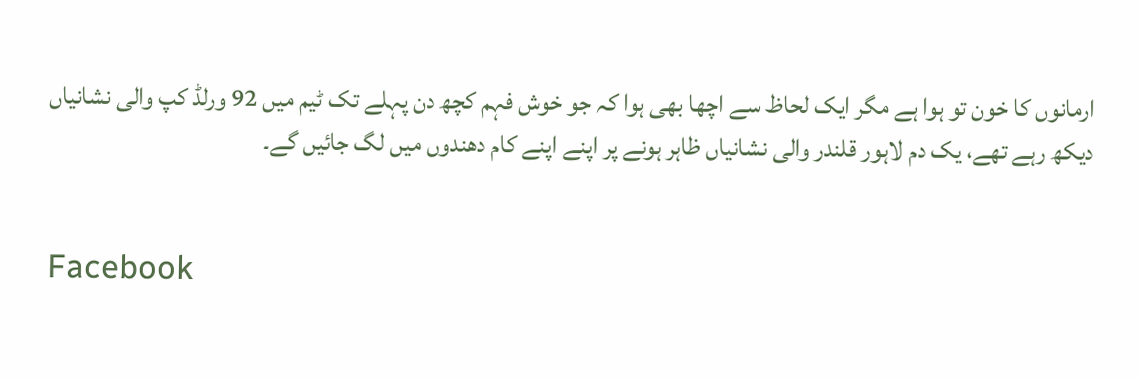ارمانوں کا خون تو ہوا ہے مگر ایک لحاظ سے اچھا بھی ہوا کہ جو خوش فہم کچھ دن پہلے تک ٹیم میں 92 ورلڈ کپ والی نشانیاں دیکھ رہے تھے، یک دم لاہور قلندر والی نشانیاں ظاہر ہونے پر اپنے اپنے کام دھندوں میں لگ جائیں گے۔


Facebook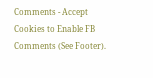Comments - Accept Cookies to Enable FB Comments (See Footer).